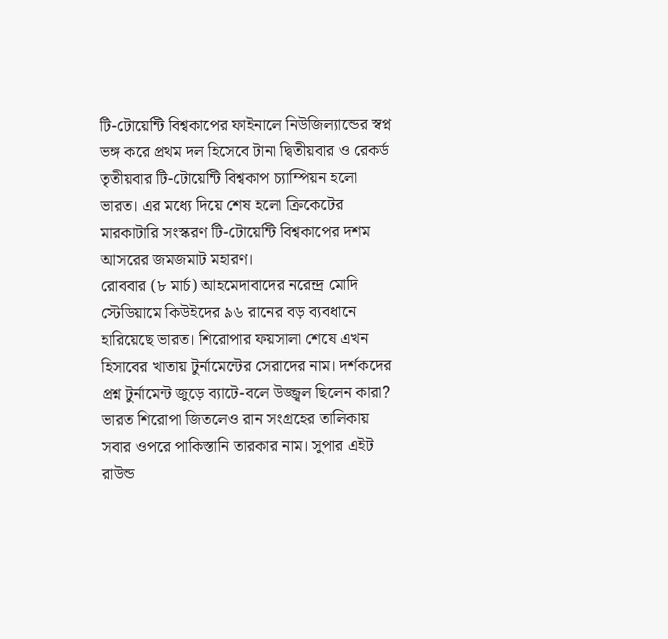টি-টোয়েন্টি বিশ্বকাপের ফাইনালে নিউজিল্যান্ডের স্বপ্ন ভঙ্গ করে প্রথম দল হিসেবে টানা দ্বিতীয়বার ও রেকর্ড তৃতীয়বার টি-টোয়েন্টি বিশ্বকাপ চ্যাম্পিয়ন হলো ভারত। এর মধ্যে দিয়ে শেষ হলো ক্রিকেটের মারকাটারি সংস্করণ টি-টোয়েন্টি বিশ্বকাপের দশম আসরের জমজমাট মহারণ।
রোববার (৮ মার্চ) আহমেদাবাদের নরেন্দ্র মোদি স্টেডিয়ামে কিউইদের ৯৬ রানের বড় ব্যবধানে হারিয়েছে ভারত। শিরোপার ফয়সালা শেষে এখন হিসাবের খাতায় টুর্নামেন্টের সেরাদের নাম। দর্শকদের প্রশ্ন টুর্নামেন্ট জুড়ে ব্যাটে-বলে উজ্জ্বল ছিলেন কারা?
ভারত শিরোপা জিতলেও রান সংগ্রহের তালিকায় সবার ওপরে পাকিস্তানি তারকার নাম। সুপার এইট রাউন্ড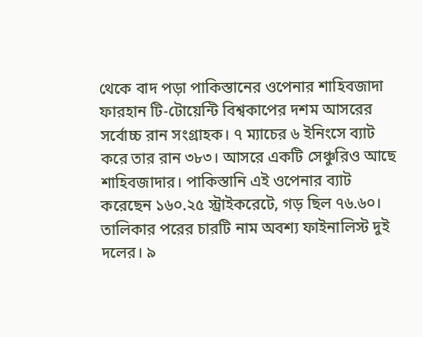থেকে বাদ পড়া পাকিস্তানের ওপেনার শাহিবজাদা ফারহান টি-টোয়েন্টি বিশ্বকাপের দশম আসরের সর্বোচ্চ রান সংগ্রাহক। ৭ ম্যাচের ৬ ইনিংসে ব্যাট করে তার রান ৩৮৩। আসরে একটি সেঞ্চুরিও আছে শাহিবজাদার। পাকিস্তানি এই ওপেনার ব্যাট করেছেন ১৬০.২৫ স্ট্রাইকরেটে, গড় ছিল ৭৬.৬০।
তালিকার পরের চারটি নাম অবশ্য ফাইনালিস্ট দুই দলের। ৯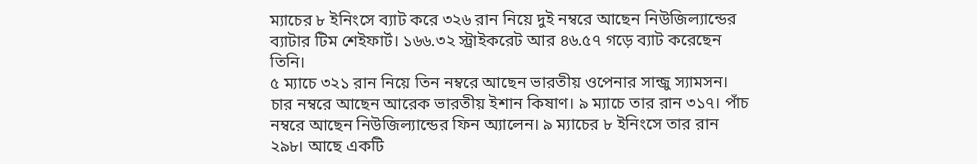ম্যাচের ৮ ইনিংসে ব্যাট করে ৩২৬ রান নিয়ে দুই নম্বরে আছেন নিউজিল্যান্ডের ব্যাটার টিম শেইফার্ট। ১৬৬.৩২ স্ট্রাইকরেট আর ৪৬.৫৭ গড়ে ব্যাট করেছেন তিনি।
৫ ম্যাচে ৩২১ রান নিয়ে তিন নম্বরে আছেন ভারতীয় ওপেনার সান্জু স্যামসন। চার নম্বরে আছেন আরেক ভারতীয় ইশান কিষাণ। ৯ ম্যাচে তার রান ৩১৭। পাঁচ নম্বরে আছেন নিউজিল্যান্ডের ফিন অ্যালেন। ৯ ম্যাচের ৮ ইনিংসে তার রান ২৯৮। আছে একটি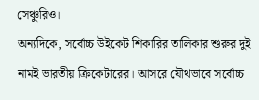সেঞ্চুরিও।
অন্যদিকে, সর্বোচ্চ উইকেট শিকারির তালিকার শুরুর দুই নামই ভারতীয় ক্রিকেটারের। আসরে যৌথভাবে সর্বোচ্চ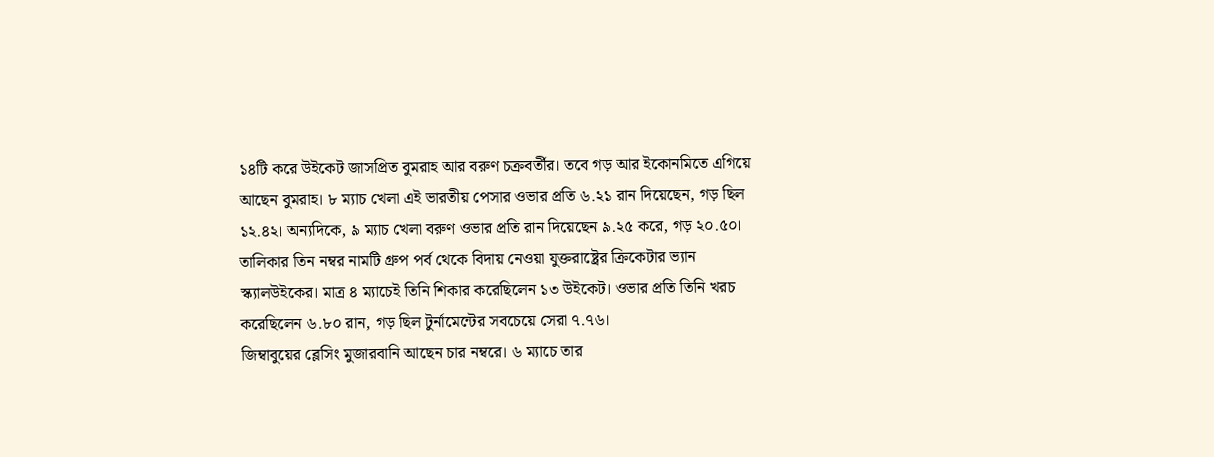১৪টি করে উইকেট জাসপ্রিত বুমরাহ আর বরুণ চক্রবর্তীর। তবে গড় আর ইকোনমিতে এগিয়ে আছেন বুমরাহ। ৮ ম্যাচ খেলা এই ভারতীয় পেসার ওভার প্রতি ৬.২১ রান দিয়েছেন, গড় ছিল ১২.৪২। অন্যদিকে, ৯ ম্যাচ খেলা বরুণ ওভার প্রতি রান দিয়েছেন ৯.২৫ করে, গড় ২০.৫০।
তালিকার তিন নম্বর নামটি গ্রুপ পর্ব থেকে বিদায় নেওয়া যুক্তরাষ্ট্রের ক্রিকেটার ভ্যান স্ক্যালউইকের। মাত্র ৪ ম্যাচেই তিনি শিকার করেছিলেন ১৩ উইকেট। ওভার প্রতি তিনি খরচ করেছিলেন ৬.৮০ রান, গড় ছিল টুর্নামেন্টের সবচেয়ে সেরা ৭.৭৬।
জিম্বাবুয়ের ব্লেসিং মুজারবানি আছেন চার নম্বরে। ৬ ম্যাচে তার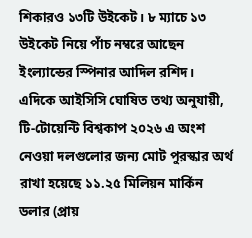শিকারও ১৩টি উইকেট। ৮ ম্যাচে ১৩ উইকেট নিয়ে পাঁচ নম্বরে আছেন ইংল্যান্ডের স্পিনার আদিল রশিদ।
এদিকে আইসিসি ঘোষিত তথ্য অনুযায়ী, টি-টোয়েন্টি বিশ্বকাপ ২০২৬ এ অংশ নেওয়া দলগুলোর জন্য মোট পুরস্কার অর্থ রাখা হয়েছে ১১.২৫ মিলিয়ন মার্কিন ডলার (প্রায়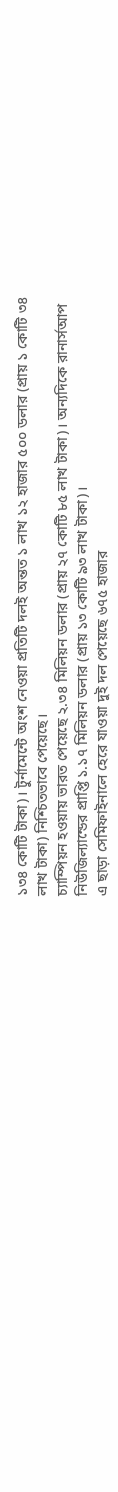১৩৪ কোটি টাকা)। টুর্নামেন্টে অংশ নেওয়া প্রতিটি দলই অন্তত ১ লাখ ১২ হাজার ৫০০ ডলার (প্রায় ১ কোটি ৩৪ লাখ টাকা) নিশ্চিতভাবে পেয়েছে।
চ্যাম্পিয়ন হওয়ায় ভারত পেয়েছে ২.৩৪ মিলিয়ন ডলার (প্রায় ২৭ কোটি ৮৫ লাখ টাকা)। অন্যদিকে রানার্সআপ নিউজিল্যান্ডের প্রাপ্তি ১.১৭ মিলিয়ন ডলার (প্রায় ১৩ কোটি ৯৩ লাখ টাকা)।
এ ছাড়া সেমিফাইনালে হেরে যাওয়া দুই দল পেয়েছে ৬৭৫ হাজার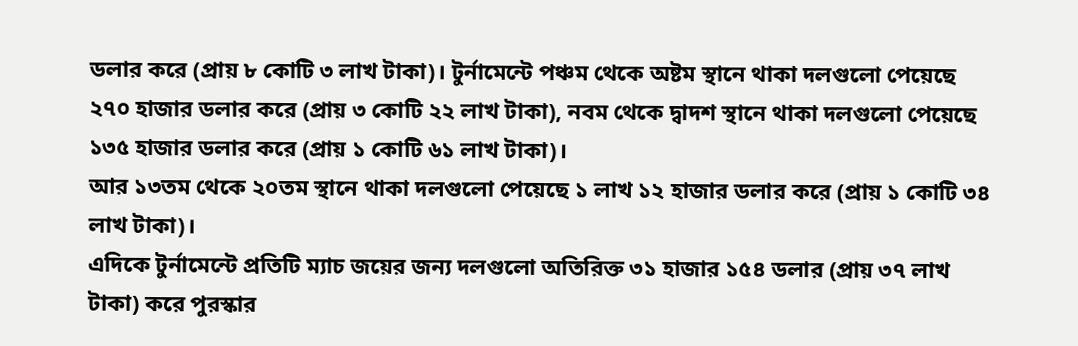ডলার করে (প্রায় ৮ কোটি ৩ লাখ টাকা)। টুর্নামেন্টে পঞ্চম থেকে অষ্টম স্থানে থাকা দলগুলো পেয়েছে ২৭০ হাজার ডলার করে (প্রায় ৩ কোটি ২২ লাখ টাকা), নবম থেকে দ্বাদশ স্থানে থাকা দলগুলো পেয়েছে ১৩৫ হাজার ডলার করে (প্রায় ১ কোটি ৬১ লাখ টাকা)।
আর ১৩তম থেকে ২০তম স্থানে থাকা দলগুলো পেয়েছে ১ লাখ ১২ হাজার ডলার করে (প্রায় ১ কোটি ৩৪ লাখ টাকা)।
এদিকে টুর্নামেন্টে প্রতিটি ম্যাচ জয়ের জন্য দলগুলো অতিরিক্ত ৩১ হাজার ১৫৪ ডলার (প্রায় ৩৭ লাখ টাকা) করে পুরস্কার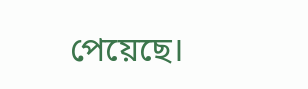পেয়েছে।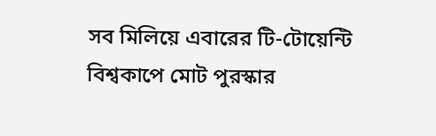সব মিলিয়ে এবারের টি-টোয়েন্টি বিশ্বকাপে মোট পুরস্কার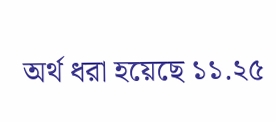অর্থ ধরা হয়েছে ১১.২৫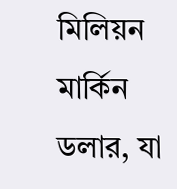মিলিয়ন মার্কিন ডলার, যা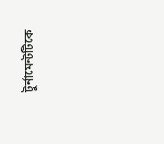টুর্নামেন্টটিকে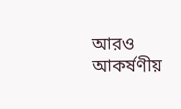আরও আকর্ষণীয়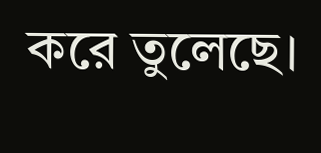করে তুলেছে।